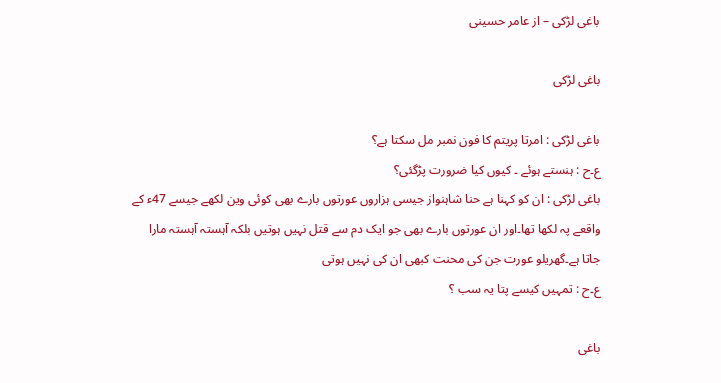باغی لڑکی – از عامر حسینی

باغی لڑکی

باغی لڑکی : امرتا پریتم کا فون نمبر مل سکتا ہے؟
ع۔ح : ہنستے ہوئے ۔ کیوں کیا ضرورت پڑگئی؟
باغی لڑکی : ان کو کہنا ہے حنا شاہنواز جیسی ہزاروں عورتوں بارے بھی کوئی وین لکھے جیسے 47ء کے واقعے پہ لکھا تھا۔اور ان عورتوں بارے بھی جو ایک دم سے قتل نہیں ہوتیں بلکہ آہستہ آہستہ مارا جاتا ہے۔گھریلو عورت جن کی محنت کبھی ان کی نہیں ہوتی
ع۔ح : تمہیں کیسے پتا یہ سب ؟

باغی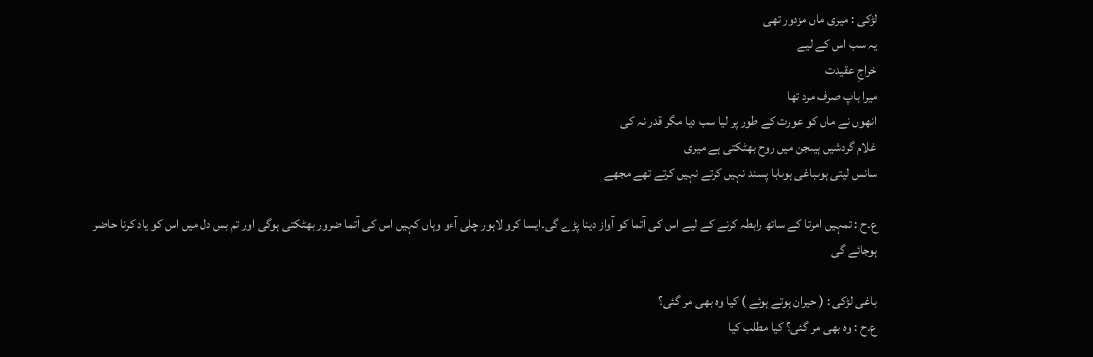لڑکی : میری ماں مزدور تھی
یہ سب اس کے لیے
خراجِ عقیدت
میرا باپ صرف مرد تھا
انھوں نے ماں کو عورت کے طور پر لیا سب دیا مگر قدر نہ کی
غلام گردشیں ہیںجن میں روح بھٹکتی ہے میری
سانس لیتی ہوںباغی ہوںابا پسند نہیں کرتے نہیں کرتے تھے مجھے

ع۔ح : تمہیں امرتا کے ساتھ رابطہ کرنے کے لیے اس کی آتما کو آواز دینا پڑے گی۔ایسا کرو لاہور چلی آءو وہاں کہیں اس کی آتما ضرور بھٹکتی ہوگی اور تم بس دل میں اس کو یاد کرنا حاضر ہوجائے گی

باغی لڑکی : ( حیران ہوتے ہوئے ) کیا وہ بھی مر گئی؟
ع۔ح : وہ بھی مر گئی؟ کیا مطلب کیا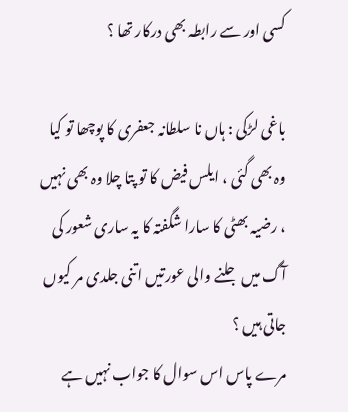کسی اور سے رابطہ بھی درکار تھا ؟

باغی لڑکی : ہاں نا سلطانہ جعفری کا پوچھا تو کیا وہ بھی گئی ، ایلس فیض کا تو پتا چلا وہ بھی نہیں ، رضیہ بھٹی کا سارا شگفتہ کا یہ ساری شعور کی آگ میں جلنے والی عورتیں اتنی جلدی مر کیوں جاتی ہیں ؟
مرے پاس اس سوال کا جواب نہیں ہے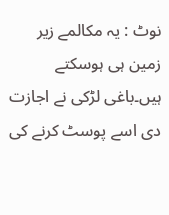نوٹ : یہ مکالمے زیر زمین ہی ہوسکتے ہیں۔باغی لڑکی نے اجازت دی اسے پوسٹ کرنے کی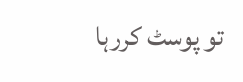تو پوسٹ کررہا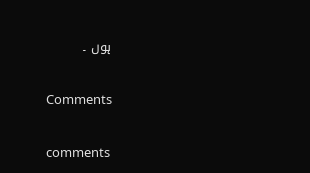ہوں ۔

Comments

comments